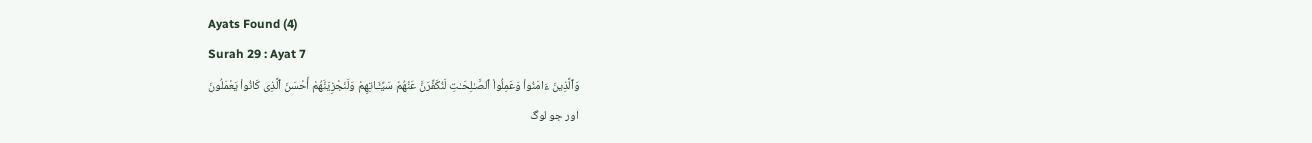Ayats Found (4)
Surah 29 : Ayat 7
وَٱلَّذِينَ ءَامَنُواْ وَعَمِلُواْ ٱلصَّـٰلِحَـٰتِ لَنُكَفِّرَنَّ عَنْهُمْ سَيِّـَٔـاتِهِمْ وَلَنَجْزِيَنَّهُمْ أَحْسَنَ ٱلَّذِى كَانُواْ يَعْمَلُونَ
اور جو لوگ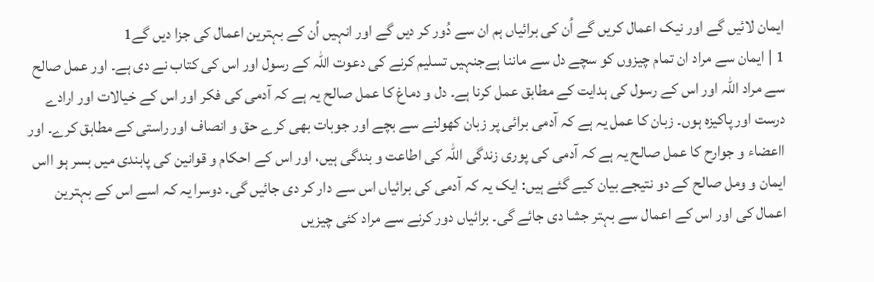ایمان لائیں گے اور نیک اعمال کریں گے اُن کی برائیاں ہم ان سے دُور کر دیں گے اور انہیں اُن کے بہترین اعمال کی جزا دیں گے1
1 | ایمان سے مراد ان تمام چیزوں کو سچے دل سے ماننا ہےجنہیں تسلیم کرنے کی دعوت اللہ کے رسول اور اس کی کتاب نے دی ہے۔ اور عمل صالح سے مراد اللہ اور اس کے رسول کی ہدایت کے مطابق عمل کرنا ہے۔ دل و دماغ کا عمل صالح یہ ہے کہ آدمی کی فکر اور اس کے خیالات اور ارادے درست اور پاکیزہ ہوں۔ زبان کا عمل یہ ہے کہ آدمی برائی پر زبان کھولنے سے بچے اور جوبات بھی کرے حق و انصاف اور راستی کے مطابق کرے۔ اور ااعضاء و جوارح کا عمل صالح یہ ہے کہ آدمی کی پوری زندگی اللہ کی اطاعت و بندگی ہیں، اور اس کے احکام و قوانین کی پابندی میں بسر ہو ااس ایمان و ومل صالح کے دو نتیجے بیان کیے گئے ہیں: ایک یہ کہ آدمی کی برائیاں اس سے دار کر دی جائیں گی۔ دوسرا یہ کہ اسے اس کے بہترین اعمال کی اور اس کے اعمال سے بہتر جشا دی جائے گی۔ برائیاں دور کرنے سے مراد کئی چیزیں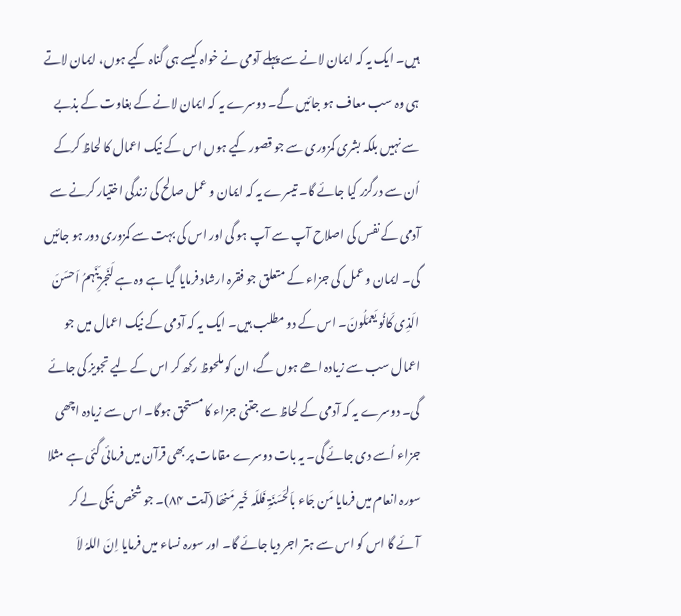ہیں۔ ایک یہ کہ ایمان لانے سے پہلے آدمی نے خواہ کیسے ہی گناہ کیے ہوں، ایمان لاتے ہی وہ سب معاف ہو جائیں گے۔ دوسرے یہ کہ ایمان لانے کے بغاوت کے بذبے سے نہیں بلکہ بشری کمزوری سے جو قصور کیے ہوں اس کے نیک اعمال کا لحاظ کرکے اُن سے درگزر کیا جائے گا۔ تیسرے یہ کہ ایمان و عمل صالح کی زندگی اختیار کرنے سے آدمی کے نفس کی اصلاح آپ سے آپ ہو گی اور اس کی بہت سے کمزوری دور ہو جائیں گی۔ ایمان و عمل کی جزاء کے متعلق جو فقرہ ارشاد فرمایا گیا ہے وہ ہے لَنَجزِیَنَہمُ اَحسَنَ الَذِی کَانُو یَعمَلُونَ۔ اس کے دو مطلب ہیں۔ ایک یہ کہ آدمی کے نیک اعمال میں جو اعمال سب سے زیادہ اھے ہوں گے، ان کو ملحوظ رکھ کر اس کے لیے تجویز کی جائے گی۔ دوسرے یہ کہ آدمی کے لحاظ سے جتنی جزاء کا مستحق ہوگا۔ اس سے زیادہ اچھی جزاء اُسے دی جائے گی۔ یہ بات دوسرے مقامات پر بھی قرآن میں فرمائی گئی ہے مثلا سورہ انعام میں فرمایا مَن جَاء باَلحَسَنَۃِ فَللَہ خَیر مَنھَا (آیت ۸۴)۔ جو شخص نیکی لے کر آئے گا اس کو اس سے ہتر اجر دیا جائے گا۔ اور سورہ نساء میں فرمایا اِنَ اللہُ لاَ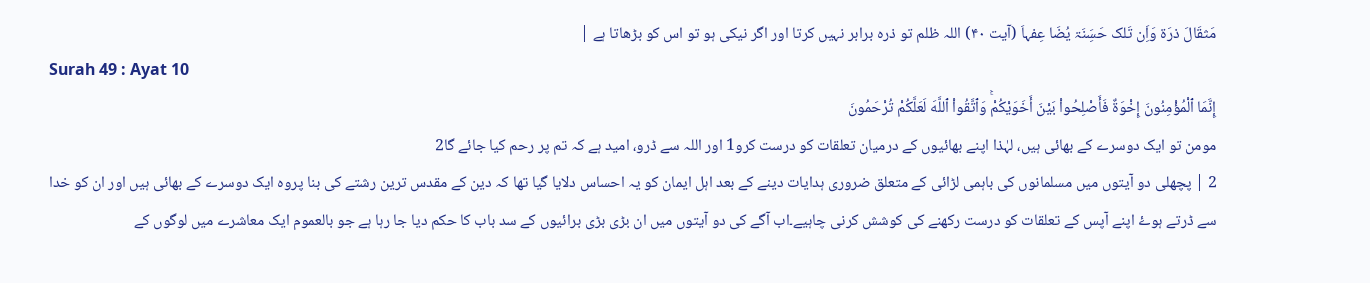مَثقَالَ ذرَۃ وَاَِن تَلک حَسَِنَۃ یُضَا عِفہاَ (آیت ۴۰) اللہ ظلم تو ذرہ برابر نہیں کرتا اور اگر نیکی ہو تو اس کو بڑھاتا ہے |
Surah 49 : Ayat 10
إِنَّمَا ٱلْمُؤْمِنُونَ إِخْوَةٌ فَأَصْلِحُواْ بَيْنَ أَخَوَيْكُمْۚ وَٱتَّقُواْ ٱللَّهَ لَعَلَّكُمْ تُرْحَمُونَ
مومن تو ایک دوسرے کے بھائی ہیں، لہٰذا اپنے بھائیوں کے درمیان تعلقات کو درست کرو1 اور اللہ سے ڈرو، امید ہے کہ تم پر رحم کیا جائے گا2
2 | پچھلی دو آیتوں میں مسلمانوں کی باہمی لڑائی کے متعلق ضروری ہدایات دینے کے بعد اہل ایمان کو یہ احساس دلایا گیا تھا کہ دین کے مقدس ترین رشتے کی بنا پروہ ایک دوسرے کے بھائی ہیں اور ان کو خدا سے ڈرتے ہوۓ اپنے آپس کے تعلقات کو درست رکھنے کی کوشش کرنی چاہیے۔اب آگے کی دو آیتوں میں ان بڑی بڑی برائیوں کے سد باب کا حکم دیا جا رہا ہے جو بالعموم ایک معاشرے میں لوگوں کے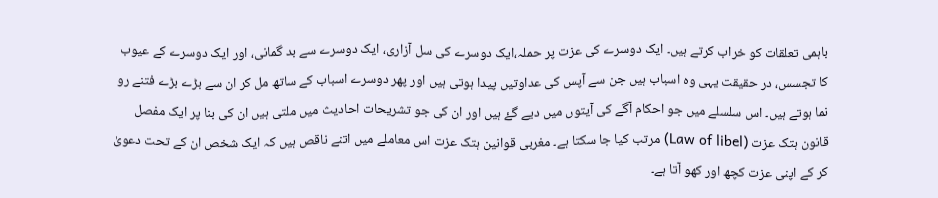باہمی تعلقات کو خراب کرتے ہیں۔ ایک دوسرے کی عزت پر حملہ،ایک دوسرے کی سل آزاری، ایک دوسرے سے بد گمانی، اور ایک دوسرے کے عیوب کا تجسس، در حقیقت یہی وہ اسباب ہیں جن سے آپس کی عداوتیں پیدا ہوتی ہیں اور پھر دوسرے اسباب کے ساتھ مل کر ان سے بڑے بڑے فتنے رو نما ہوتے ہیں۔ اس سلسلے میں جو احکام آگے کی آیتوں میں دیے گۓ ہیں اور ان کی جو تشریحات احادیث میں ملتی ہیں ان کی بنا پر ایک مفصل قانون ہتک عزت (Law of libel) مرتب کیا جا سکتا ہے۔ مغربی قوانین ہتک عزت اس معاملے میں اتنے ناقص ہیں کہ ایک شخص ان کے تحت دعویٰ کر کے اپنی عزت کچھ اور کھو آتا ہے۔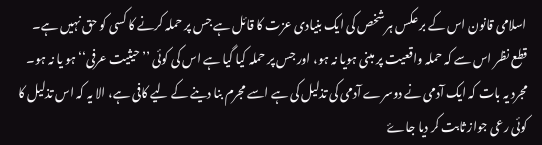اسلامی قانون اس کے بر عکس ہر شخص کی ایک بنیادی عزت کا قائل ہے جس پر حملہ کرنے کا کسی کو حق نہیں ہے۔ قطع نظر اس سے کہ حملہ واقعیت پر مبنی ہویا نہ ہو، اور جس پر حملہ کیا گیا ہے اس کی کوئی ’’حیثیت عرفی‘‘ ہو یا نہ ہو۔ مجرد یہ بات کہ ایک آدمی نے دوسرے آدمی کی تذلیل کی ہے اسے مجرم بنا دینے کے لیے کافی ہے، الا یہ کہ اس تذلیل کا کوئی رعی جواز ثابت کر دیا جاۓ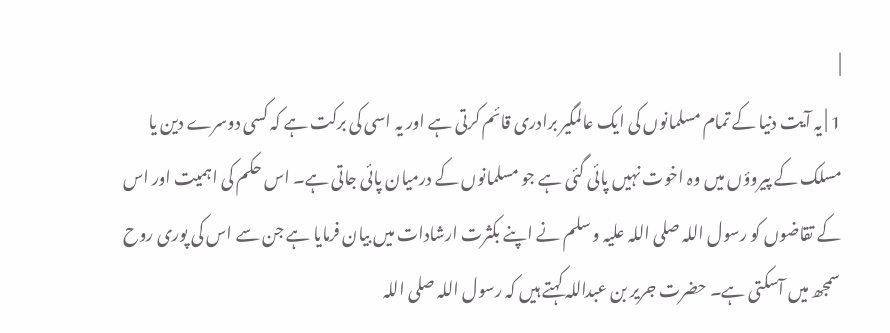|
1 | یہ آیت دنیا کے تمام مسلمانوں کی ایک عالمگیر برادری قائم کرتی ہے اور یہ اسی کی برکت ہے کہ کسی دوسرے دین یا مسلک کے پیروؤں میں وہ اخوت نہیں پائی گئی ہے جو مسلمانوں کے درمیان پائی جاتی ہے۔ اس حکم کی اہمیت اور اس کے تقاضوں کو رسول اللہ صلی اللہ علیہ و سلم نے اپنے بکثرت ارشادات میں بیان فرمایا ہے جن سے اس کی پوری روح سمجھ میں آسکتی ہے۔ حضرت جریر بن عبداللہ کہتے ہیں کہ رسول اللہ صلی اللہ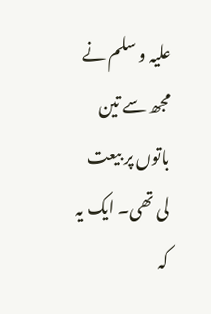علیہ و سلم نے مجھ سے تین باتوں پر بیعت لی تھی۔ ایک یہ کہ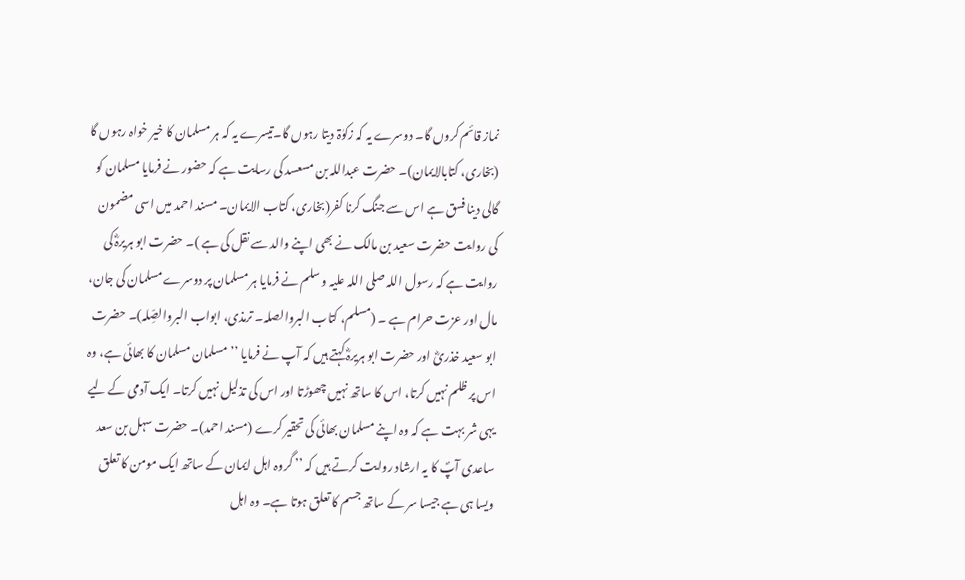نماز قائم کروں گا۔ دوسرے یہ کہ زکوٰۃ دیتا رہوں گا۔تیسرے یہ کہ ہر مسلمان کا خیر خواہ رہوں گا (بخاری، کتابالایمان)۔ حضرت عبداللہ بن مسعسد کی رسایت ہے کہ حضور نے فرمایا مسلمان کو گالی دینا فسق ہے اس سے جنگ کرنا کفر(بخاری، کتاب الایمان۔ مسند احمد میں اسی مضمون کی روایت حضرت سعید بن مالک نے بھی اپنے والد سے نقل کی ہے )۔ حضرت ابو ہریرہؓ کی روایت ہے کہ رسول اللہ صلی اللہ علیہ و سلم نے فرمایا ہر مسلمان پر دوسرے مسلمان کی جان، مال اور عزت حرام ہے ۔ (مسلم، کتاب البروالصلہ۔ ترمذی، ابواب البروالصِّلہ)۔ حضرت ابو سعید خذریؓ اور حضرت ابو ہریرہؓ کہتے ہیں کہ آپ نے فرمایا ’’مسلمان مسلمان کا بھائی ہے، وہ اس پر ظلم نہیں کرتا، اس کا ساتھ نہیں چھوڑتا اور اس کی تذلیل نہیں کرتا۔ ایک آدمی کے لیے یہی شر بہت ہے کہ وہ اپنے مسلمان بھائی کی تحقیر کرے (مسند احمد)۔ حضرت سہل بن سعد ساعدی آپؐ کا یہ ارشاد روایت کرتے ہیں کہ ’’ گروہ اہل ایمان کے ساتھ ایک مومن کا تعلق ویسا ہی ہے جیسا سر کے ساتھ جسم کا تعلق ہوتا ہے۔ وہ اہل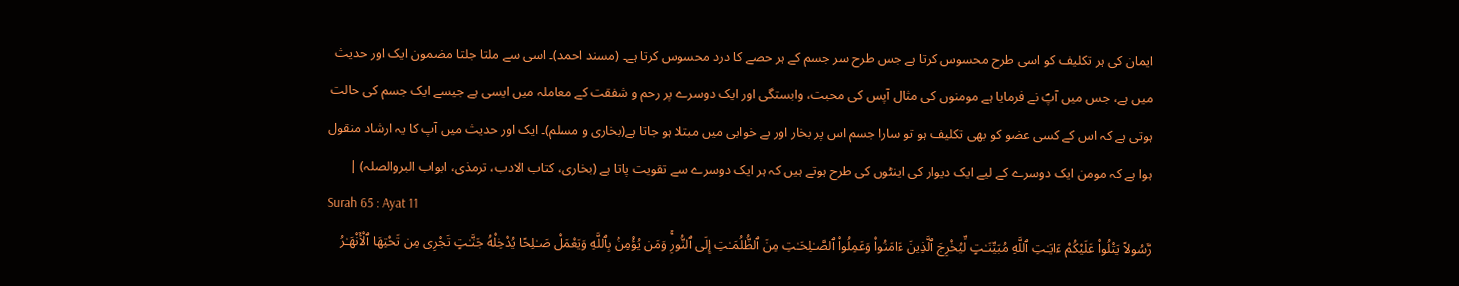ایمان کی ہر تکلیف کو اسی طرح محسوس کرتا ہے جس طرح سر جسم کے ہر حصے کا درد محسوس کرتا ہے۔ (مسند احمد)۔ اسی سے ملتا جلتا مضمون ایک اور حدیث میں ہے، جس میں آپؐ نے فرمایا ہے مومنوں کی مثال آپس کی محبت، وابستگی اور ایک دوسرے پر رحم و شفقت کے معاملہ میں ایسی ہے جیسے ایک جسم کی حالت ہوتی ہے کہ اس کے کسی عضو کو بھی تکلیف ہو تو سارا جسم اس پر بخار اور بے خوابی میں مبتلا ہو جاتا ہے(بخاری و مسلم)۔ ایک اور حدیث میں آپ کا یہ ارشاد منقول ہوا ہے کہ مومن ایک دوسرے کے لیے ایک دیوار کی اینٹوں کی طرح ہوتے ہیں کہ ہر ایک دوسرے سے تقویت پاتا ہے (بخاری، کتاب الادب، ترمذی، ابواب البروالصلہ) |
Surah 65 : Ayat 11
رَّسُولاً يَتْلُواْ عَلَيْكُمْ ءَايَـٰتِ ٱللَّهِ مُبَيِّنَـٰتٍ لِّيُخْرِجَ ٱلَّذِينَ ءَامَنُواْ وَعَمِلُواْ ٱلصَّـٰلِحَـٰتِ مِنَ ٱلظُّلُمَـٰتِ إِلَى ٱلنُّورِۚ وَمَن يُؤْمِنۢ بِٱللَّهِ وَيَعْمَلْ صَـٰلِحًا يُدْخِلْهُ جَنَّـٰتٍ تَجْرِى مِن تَحْتِهَا ٱلْأَنْهَـٰرُ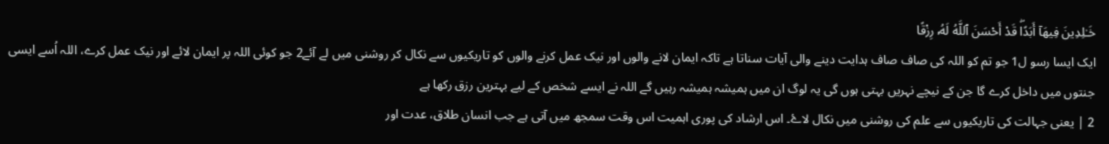خَـٰلِدِينَ فِيهَآ أَبَدًاۖ قَدْ أَحْسَنَ ٱللَّهُ لَهُۥ رِزْقًا
ایک ایسا رسو ل1 جو تم کو اللہ کی صاف صاف ہدایت دینے والی آیات سناتا ہے تاکہ ایمان لانے والوں اور نیک عمل کرنے والوں کو تاریکیوں سے نکال کر روشنی میں لے آئے2 جو کوئی اللہ پر ایمان لائے اور نیک عمل کرے، اللہ اُسے ایسی جنتوں میں داخل کرے گا جن کے نیچے نہریں بہتی ہوں گی یہ لوگ ان میں ہمیشہ ہمیشہ رہیں گے اللہ نے ایسے شخص کے لیے بہترین رزق رکھا ہے
2 | یعنی جہالت کی تاریکیوں سے علم کی روشنی میں نکال لاۓ۔ اس ارشاد کی پوری اہمیت اس وقت سمجھ میں آتی ہے جب انسان طلاق، عدت اور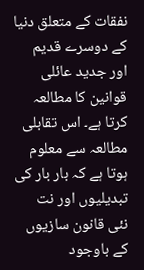نفقات کے متعلق دنیا کے دوسرے قدیم اور جدید عائلی قوانین کا مطالعہ کرتا ہے۔ اس تقابلی مطالعہ سے معلوم ہوتا ہے کہ بار بار کی تبدیلیوں اور نت نئی قانون سازیوں کے باوجود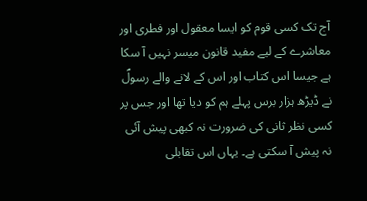آج تک کسی قوم کو ایسا معقول اور فطری اور معاشرے کے لیے مفید قانون میسر نہیں آ سکا ہے جیسا اس کتاب اور اس کے لانے والے رسولؐ نے ڈیڑھ ہزار برس پہلے ہم کو دیا تھا اور جس پر کسی نظر ثانی کی ضرورت نہ کبھی پیش آئی نہ پیش آ سکتی ہے۔ یہاں اس تقابلی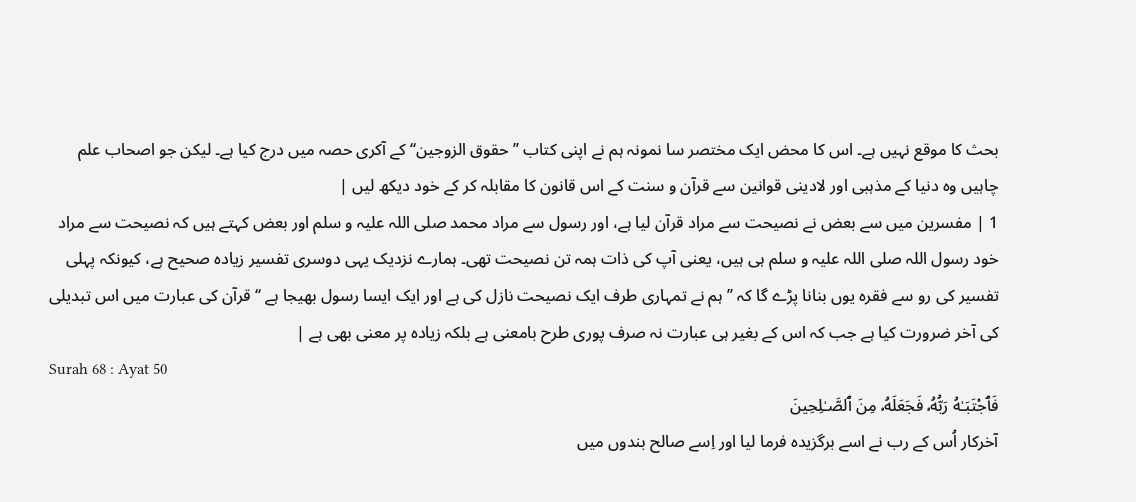بحث کا موقع نہیں ہے۔ اس کا محض ایک مختصر سا نمونہ ہم نے اپنی کتاب ’’حقوق الزوجین‘‘ کے آکری حصہ میں درج کیا ہے۔ لیکن جو اصحاب علم چاہیں وہ دنیا کے مذہبی اور لادینی قوانین سے قرآن و سنت کے اس قانون کا مقابلہ کر کے خود دیکھ لیں |
1 | مفسرین میں سے بعض نے نصیحت سے مراد قرآن لیا ہے، اور رسول سے مراد محمد صلی اللہ علیہ و سلم اور بعض کہتے ہیں کہ نصیحت سے مراد خود رسول اللہ صلی اللہ علیہ و سلم ہی ہیں، یعنی آپ کی ذات ہمہ تن نصیحت تھی۔ ہمارے نزدیک یہی دوسری تفسیر زیادہ صحیح ہے، کیونکہ پہلی تفسیر کی رو سے فقرہ یوں بنانا پڑے گا کہ ’’ ہم نے تمہاری طرف ایک نصیحت نازل کی ہے اور ایک ایسا رسول بھیجا ہے ‘‘ قرآن کی عبارت میں اس تبدیلی کی آخر ضرورت کیا ہے جب کہ اس کے بغیر ہی عبارت نہ صرف پوری طرح بامعنی ہے بلکہ زیادہ پر معنی بھی ہے |
Surah 68 : Ayat 50
فَٱجْتَبَـٰهُ رَبُّهُۥ فَجَعَلَهُۥ مِنَ ٱلصَّـٰلِحِينَ
آخرکار اُس کے رب نے اسے برگزیدہ فرما لیا اور اِسے صالح بندوں میں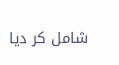شامل کر دیا